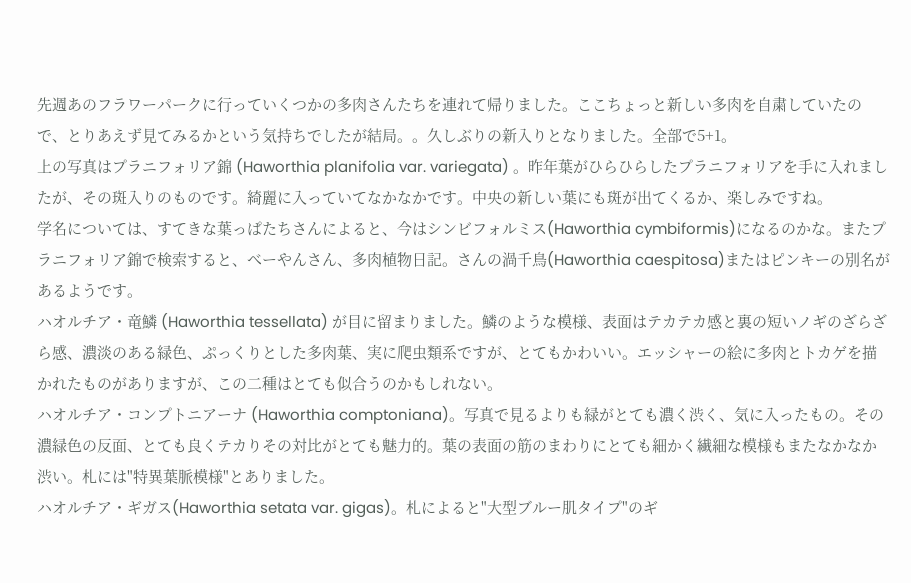先週あのフラワーパークに行っていくつかの多肉さんたちを連れて帰りました。ここちょっと新しい多肉を自粛していたので、とりあえず見てみるかという気持ちでしたが結局。。久しぶりの新入りとなりました。全部で5+1。
上の写真はプラニフォリア錦 (Haworthia planifolia var. variegata) 。昨年葉がひらひらしたプラニフォリアを手に入れましたが、その斑入りのものです。綺麗に入っていてなかなかです。中央の新しい葉にも斑が出てくるか、楽しみですね。
学名については、すてきな葉っぱたちさんによると、今はシンビフォルミス(Haworthia cymbiformis)になるのかな。またプラニフォリア錦で検索すると、べーやんさん、多肉植物日記。さんの渦千鳥(Haworthia caespitosa)またはピンキーの別名があるようです。
ハオルチア・竜鱗 (Haworthia tessellata) が目に留まりました。鱗のような模様、表面はテカテカ感と裏の短いノギのざらざら感、濃淡のある緑色、ぷっくりとした多肉葉、実に爬虫類系ですが、とてもかわいい。エッシャーの絵に多肉とトカゲを描かれたものがありますが、この二種はとても似合うのかもしれない。
ハオルチア・コンプトニアーナ (Haworthia comptoniana)。写真で見るよりも緑がとても濃く渋く、気に入ったもの。その濃緑色の反面、とても良くテカりその対比がとても魅力的。葉の表面の筋のまわりにとても細かく繊細な模様もまたなかなか渋い。札には"特異葉脈模様"とありました。
ハオルチア・ギガス(Haworthia setata var. gigas)。札によると"大型ブルー肌タイプ"のギ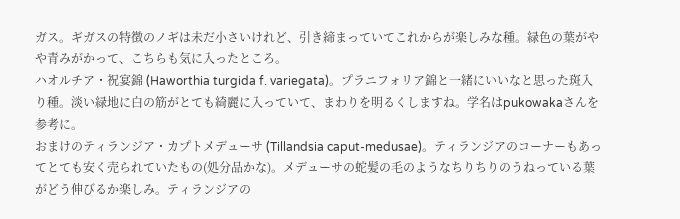ガス。ギガスの特徴のノギは未だ小さいけれど、引き締まっていてこれからが楽しみな種。緑色の葉がやや青みがかって、こちらも気に入ったところ。
ハオルチア・祝宴錦 (Haworthia turgida f. variegata)。プラニフォリア錦と一緒にいいなと思った斑入り種。淡い緑地に白の筋がとても綺麗に入っていて、まわりを明るくしますね。学名はpukowakaさんを参考に。
おまけのティランジア・カプトメデューサ (Tillandsia caput-medusae)。ティランジアのコーナーもあってとても安く売られていたもの(処分品かな)。メデューサの蛇髪の毛のようなちりちりのうねっている葉がどう伸びるか楽しみ。ティランジアの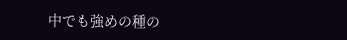中でも強めの種の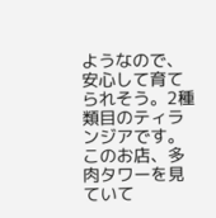ようなので、安心して育てられそう。2種類目のティランジアです。
このお店、多肉タワーを見ていて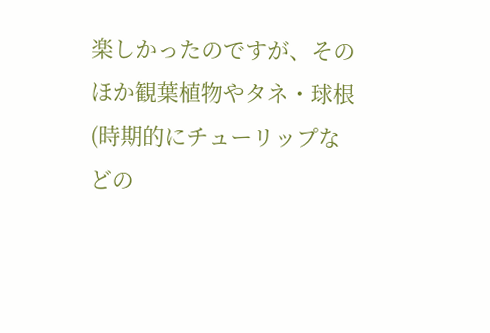楽しかったのですが、そのほか観葉植物やタネ・球根(時期的にチューリップなどの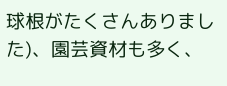球根がたくさんありました)、園芸資材も多く、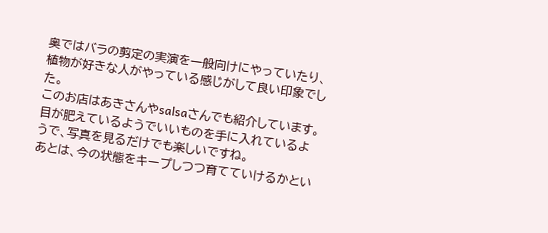奥ではバラの剪定の実演を一般向けにやっていたり、植物が好きな人がやっている感じがして良い印象でした。
このお店はあきさんやsalsaさんでも紹介しています。目が肥えているようでいいものを手に入れているようで、写真を見るだけでも楽しいですね。
あとは、今の状態をキープしつつ育てていけるかとい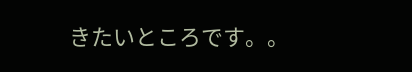きたいところです。。